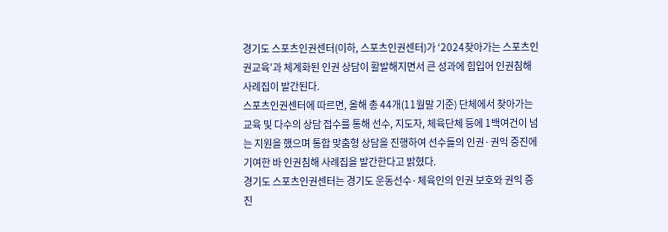경기도 스포츠인권센터(이하, 스포츠인권센터)가 ‘2024찾아가는 스포츠인권교육’과 체계화된 인권 상담이 활발해지면서 큰 성과에 힘입어 인권침해 사례집이 발간된다.
스포츠인권센터에 따르면, 올해 총 44개(11월말 기준) 단체에서 찾아가는 교육 및 다수의 상담 접수를 통해 선수, 지도자, 체육단체 등에 1백여건이 넘는 지원을 했으며 통합 맞춤형 상담을 진행하여 선수들의 인권·권익 증진에 기여한 바 인권침해 사례집을 발간한다고 밝혔다.
경기도 스포츠인권센터는 경기도 운동선수·체육인의 인권 보호와 권익 증진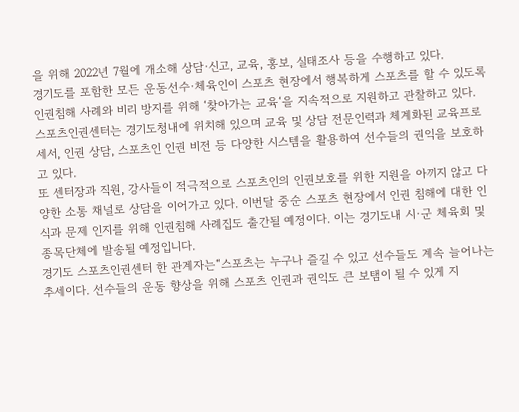을 위해 2022년 7월에 개소해 상담·신고, 교육, 홍보, 실태조사 등을 수행하고 있다.
경기도를 포함한 모든 운동선수·체육인이 스포츠 현장에서 행복하게 스포츠를 할 수 있도록 인권침해 사례와 비리 방지를 위해 ‘찾아가는 교육‘을 지속적으로 지원하고 관찰하고 있다.
스포츠인권센터는 경기도청내에 위치해 있으며 교육 및 상담 전문인력과 체계화된 교육프로세서, 인권 상담, 스포츠인 인권 비전 등 다양한 시스템을 활용하여 선수들의 권익을 보호하고 있다.
또 센터장과 직원, 강사들이 적극적으로 스포츠인의 인권보호를 위한 지원을 아끼지 않고 다양한 소통 채널로 상담을 이어가고 있다. 이번달 중순 스포츠 현장에서 인권 침해에 대한 인식과 문제 인지를 위해 인권침해 사례집도 출간될 예정이다. 이는 경기도내 시·군 체육회 및 종목단체에 발송될 예정입니다.
경기도 스포츠인권센터 한 관계자는“스포츠는 누구나 즐길 수 있고 선수들도 계속 늘어나는 추세이다. 선수들의 운동 향상을 위해 스포츠 인권과 권익도 큰 보탬이 될 수 있게 지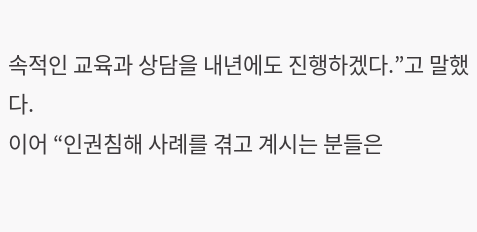속적인 교육과 상담을 내년에도 진행하겠다.”고 말했다.
이어 “인권침해 사례를 겪고 계시는 분들은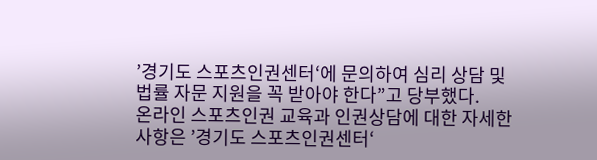’경기도 스포츠인권센터‘에 문의하여 심리 상담 및 법률 자문 지원을 꼭 받아야 한다”고 당부했다.
온라인 스포츠인권 교육과 인권상담에 대한 자세한 사항은 ’경기도 스포츠인권센터‘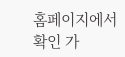홈페이지에서 확인 가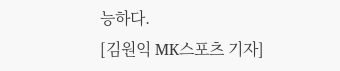능하다.
[김원익 MK스포츠 기자]